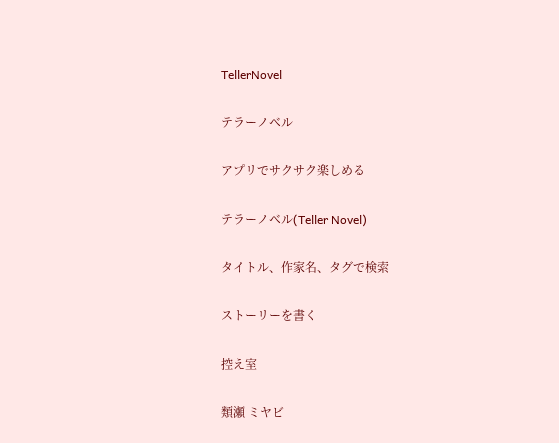TellerNovel

テラーノベル

アプリでサクサク楽しめる

テラーノベル(Teller Novel)

タイトル、作家名、タグで検索

ストーリーを書く

控え室

類瀬 ミヤビ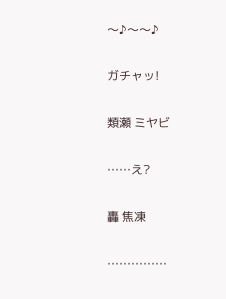〜♪〜〜♪

ガチャッ!

類瀬 ミヤビ

……え?

轟 焦凍

……………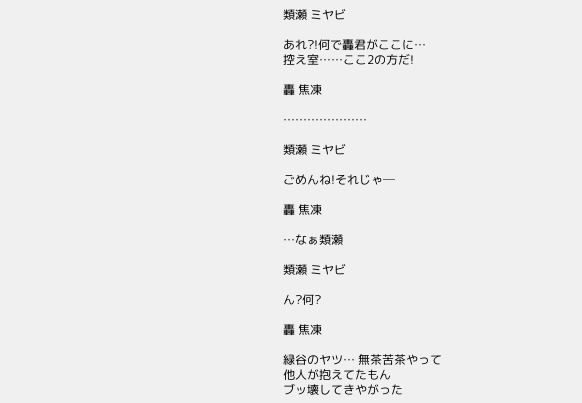類瀬 ミヤビ

あれ?!何で轟君がここに…
控え室……ここ2の方だ!

轟 焦凍

…………………

類瀬 ミヤビ

ごめんね!それじゃ─

轟 焦凍

…なぁ類瀬

類瀬 ミヤビ

ん?何?

轟 焦凍

緑谷のヤツ… 無茶苦茶やって
他人が抱えてたもん
ブッ壊してきやがった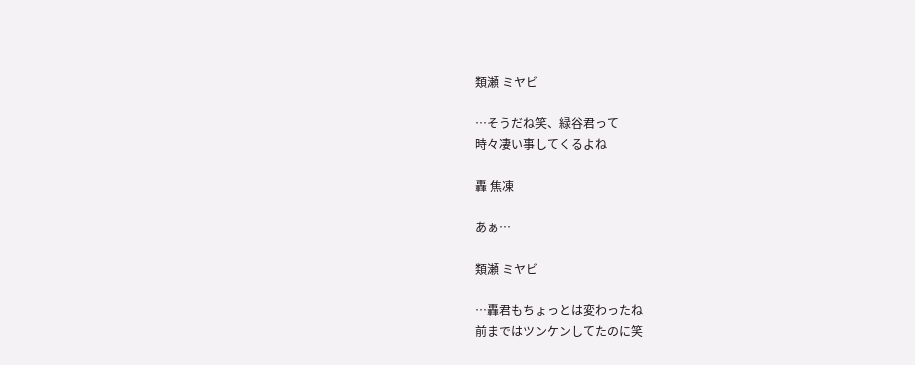類瀬 ミヤビ

…そうだね笑、緑谷君って
時々凄い事してくるよね

轟 焦凍

あぁ…

類瀬 ミヤビ

…轟君もちょっとは変わったね
前まではツンケンしてたのに笑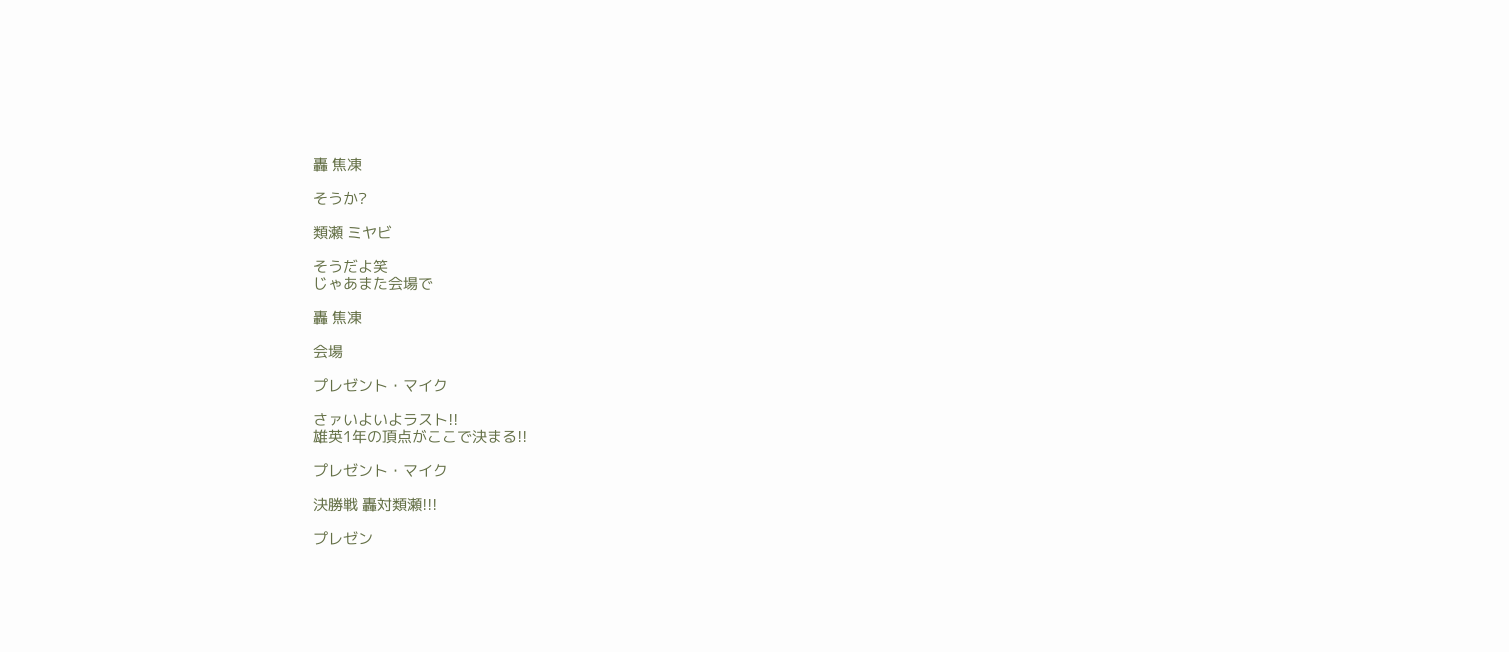轟 焦凍

そうか?

類瀬 ミヤビ

そうだよ笑
じゃあまた会場で

轟 焦凍

会場

プレゼント・マイク

さァいよいよラスト!!
雄英1年の頂点がここで決まる!!

プレゼント・マイク

決勝戦 轟対類瀬!!!

プレゼン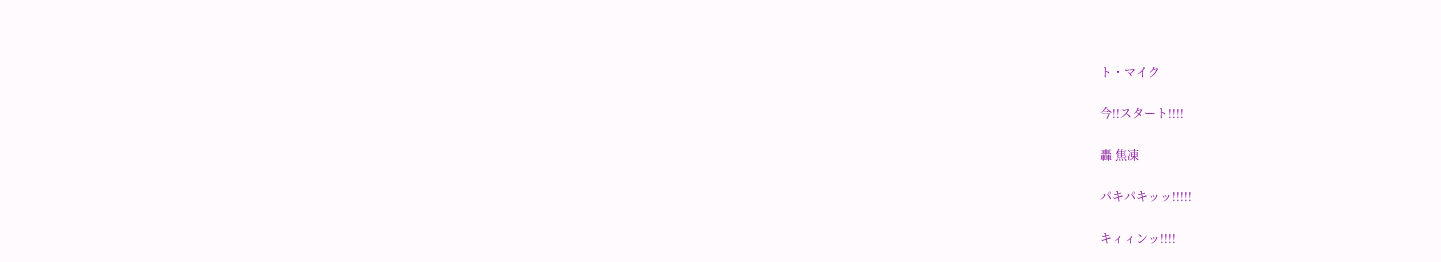ト・マイク

今!!スタート!!!!

轟 焦凍

パキパキッッ!!!!!

キィィンッ!!!!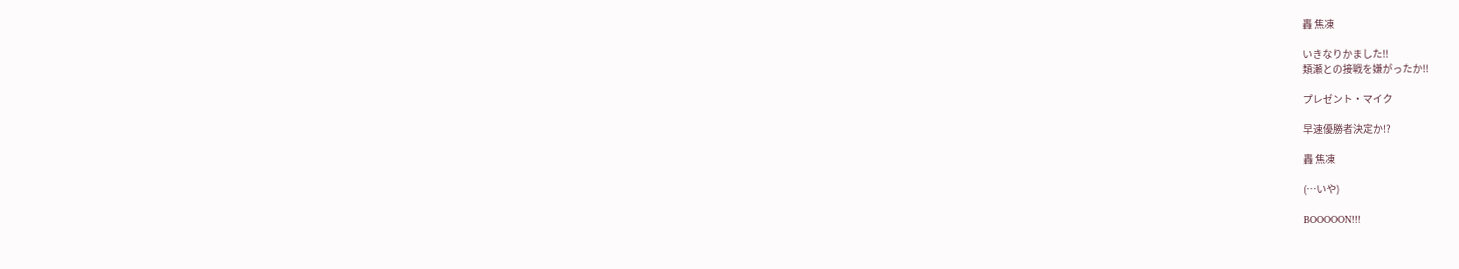轟 焦凍

いきなりかました!!
類瀬との接戦を嫌がったか!!

プレゼント・マイク

早速優勝者決定か!?

轟 焦凍

(…いや)

BOOOOON!!!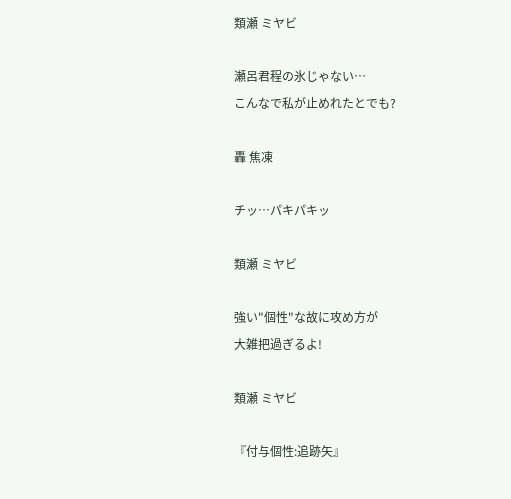類瀬 ミヤビ

瀬呂君程の氷じゃない…
こんなで私が止めれたとでも?

轟 焦凍

チッ…パキパキッ

類瀬 ミヤビ

強い"個性"な故に攻め方が
大雑把過ぎるよ!

類瀬 ミヤビ

『付与個性:追跡矢』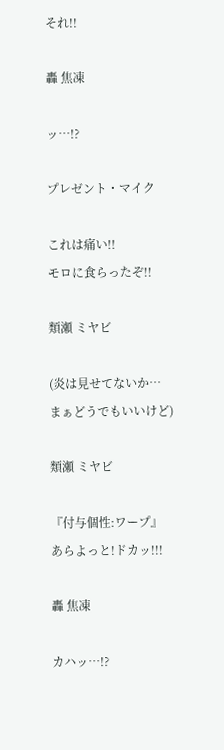それ!!

轟 焦凍

ッ…!?

プレゼント・マイク

これは痛い!!
モロに食らったぞ!!

類瀬 ミヤビ

(炎は見せてないか…
まぁどうでもいいけど)

類瀬 ミヤビ

『付与個性:ワープ』
あらよっと!ドカッ!!!

轟 焦凍

カハッ…!?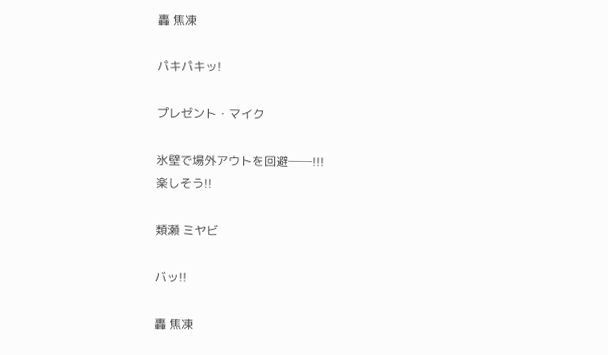轟 焦凍

パキパキッ!

プレゼント・マイク

氷壁で場外アウトを回避──!!!
楽しそう!!

類瀬 ミヤビ

バッ!!

轟 焦凍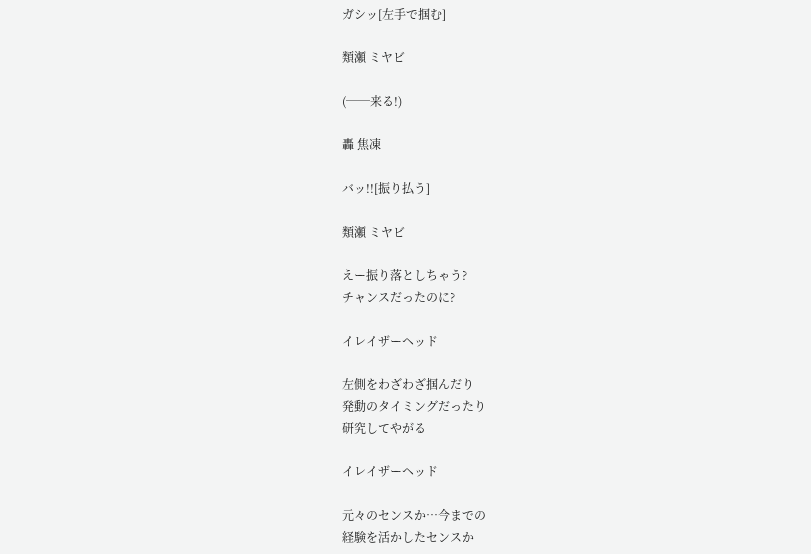ガシッ[左手で掴む]

類瀬 ミヤビ

(──来る!)

轟 焦凍

バッ!![振り払う]

類瀬 ミヤビ

えー振り落としちゃう?
チャンスだったのに?

イレイザーヘッド

左側をわざわざ掴んだり
発動のタイミングだったり
研究してやがる

イレイザーヘッド

元々のセンスか…今までの
経験を活かしたセンスか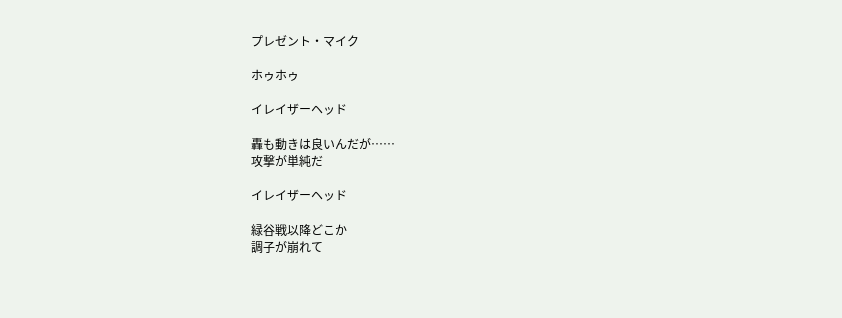プレゼント・マイク

ホゥホゥ

イレイザーヘッド

轟も動きは良いんだが……
攻撃が単純だ

イレイザーヘッド

緑谷戦以降どこか
調子が崩れて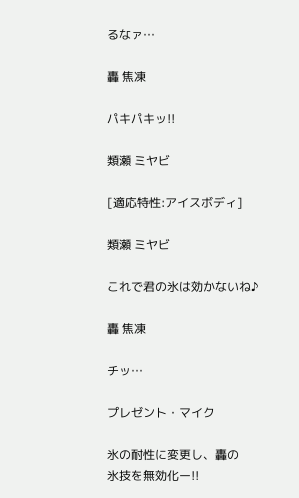るなァ…

轟 焦凍

パキパキッ!!

類瀬 ミヤビ

[適応特性:アイスボディ]

類瀬 ミヤビ

これで君の氷は効かないね♪

轟 焦凍

チッ…

プレゼント・マイク

氷の耐性に変更し、轟の
氷技を無効化ー!!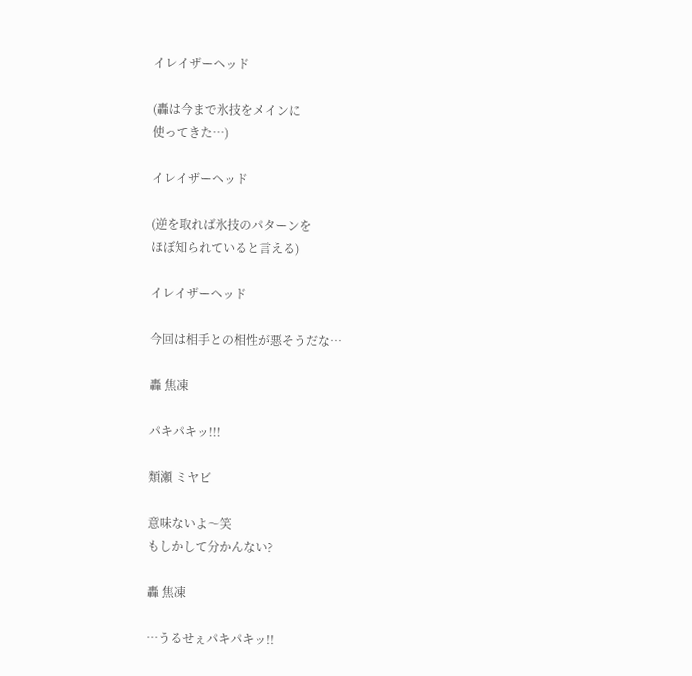イレイザーヘッド

(轟は今まで氷技をメインに
使ってきた…)

イレイザーヘッド

(逆を取れば氷技のパターンを
ほぼ知られていると言える)

イレイザーヘッド

今回は相手との相性が悪そうだな…

轟 焦凍

パキパキッ!!!

類瀬 ミヤビ

意味ないよ〜笑
もしかして分かんない?

轟 焦凍

…うるせぇパキパキッ!!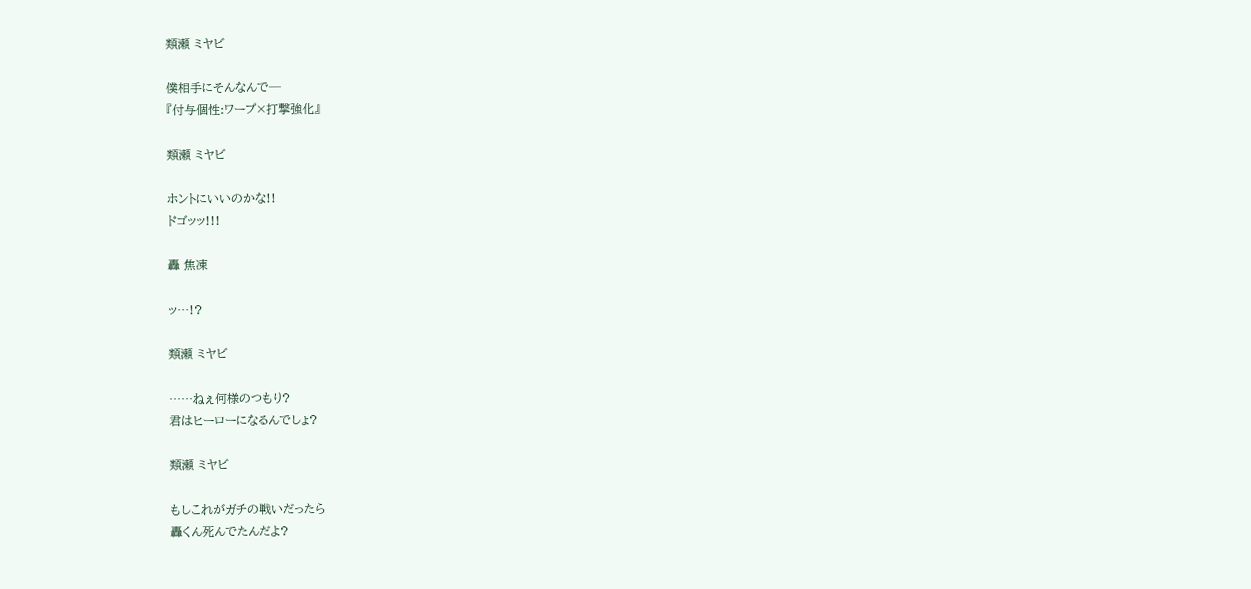類瀬 ミヤビ

僕相手にそんなんで─
『付与個性:ワープ×打撃強化』

類瀬 ミヤビ

ホントにいいのかな!!
ドゴッッ!!!

轟 焦凍

ッ…!?

類瀬 ミヤビ

……ねぇ何様のつもり?
君はヒーローになるんでしょ?

類瀬 ミヤビ

もしこれがガチの戦いだったら
轟くん死んでたんだよ?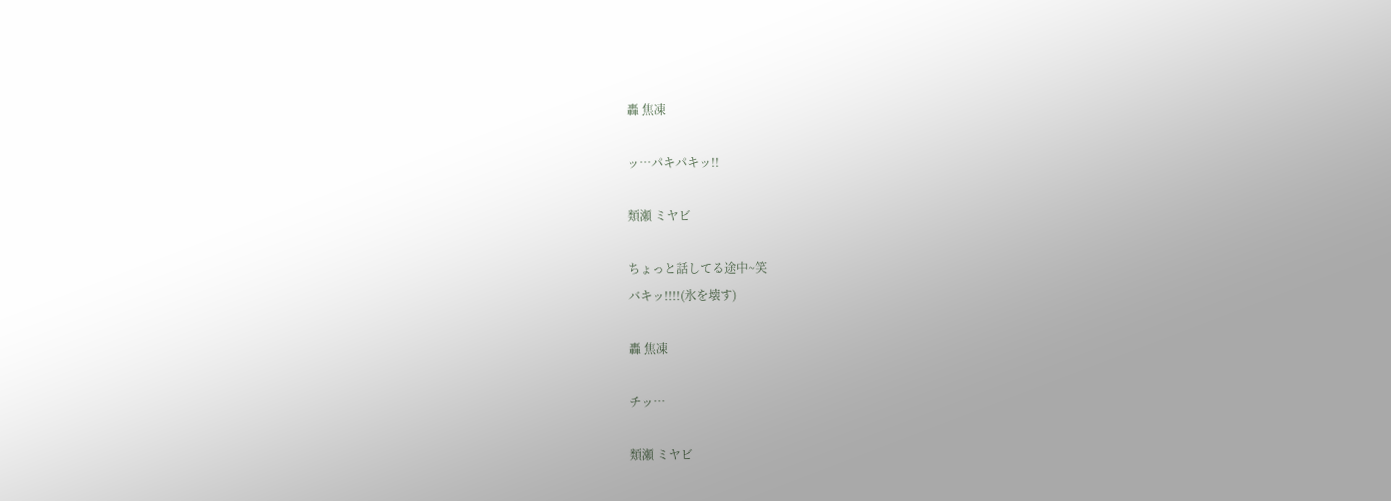轟 焦凍

ッ…パキパキッ!!

類瀬 ミヤビ

ちょっと話してる途中~笑
バキッ!!!!(氷を壊す)

轟 焦凍

チッ…

類瀬 ミヤビ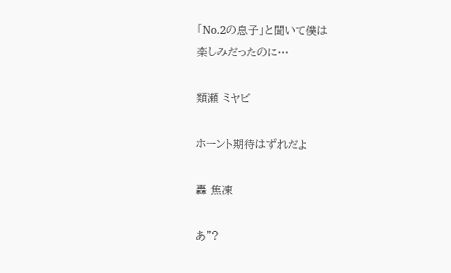「No.2の息子」と聞いて僕は
楽しみだったのに…

類瀬 ミヤビ

ホーント期待はずれだよ

轟 焦凍

あ"?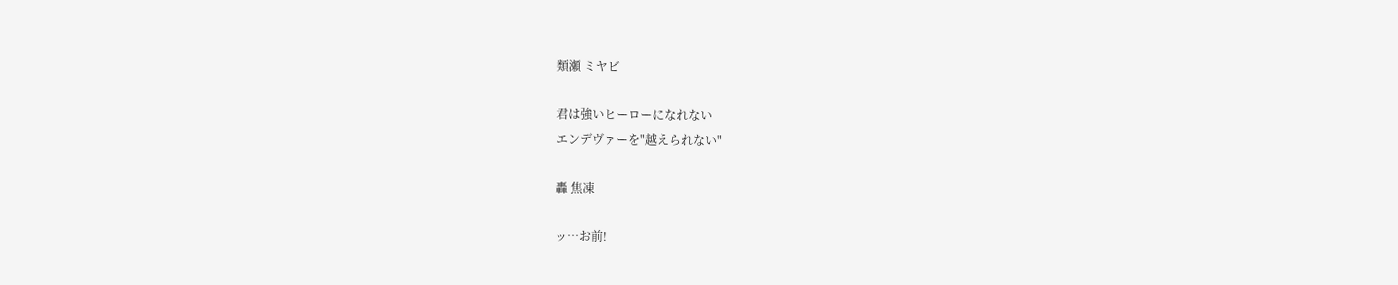類瀬 ミヤビ

君は強いヒーローになれない
エンデヴァーを"越えられない"

轟 焦凍

ッ…お前!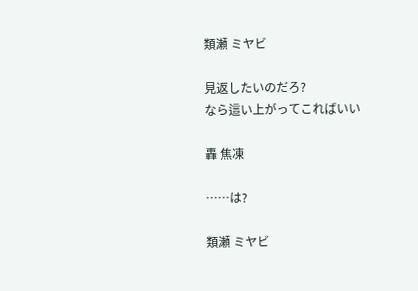類瀬 ミヤビ

見返したいのだろ?
なら這い上がってこればいい

轟 焦凍

……は?

類瀬 ミヤビ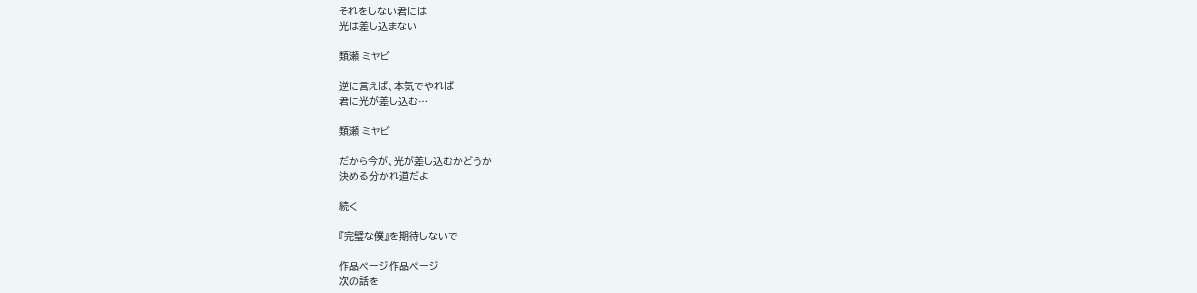それをしない君には
光は差し込まない

類瀬 ミヤビ

逆に言えば、本気でやれば
君に光が差し込む…

類瀬 ミヤビ

だから今が、光が差し込むかどうか
決める分かれ道だよ

続く

『完璧な僕』を期待しないで

作品ページ作品ページ
次の話を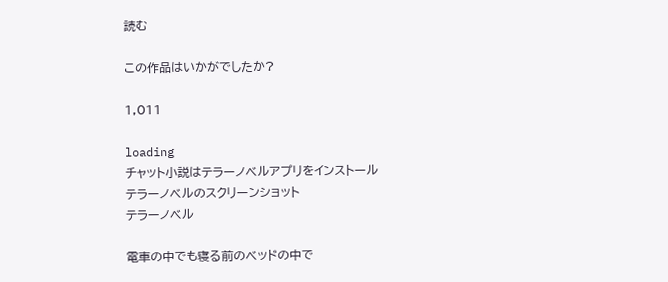読む

この作品はいかがでしたか?

1,011

loading
チャット小説はテラーノベルアプリをインストール
テラーノベルのスクリーンショット
テラーノベル

電車の中でも寝る前のベッドの中で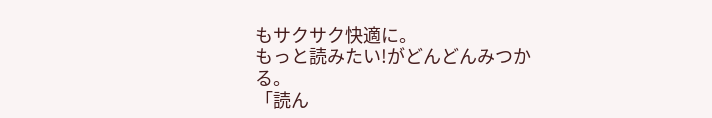もサクサク快適に。
もっと読みたい!がどんどんみつかる。
「読ん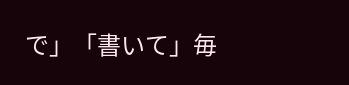で」「書いて」毎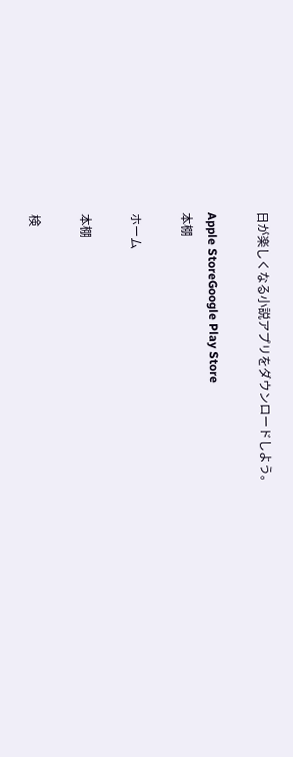日が楽しくなる小説アプリをダウンロードしよう。

Apple StoreGoogle Play Store
本棚

ホーム

本棚

検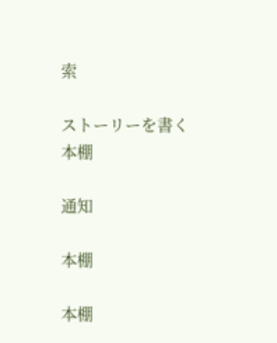索

ストーリーを書く
本棚

通知

本棚

本棚